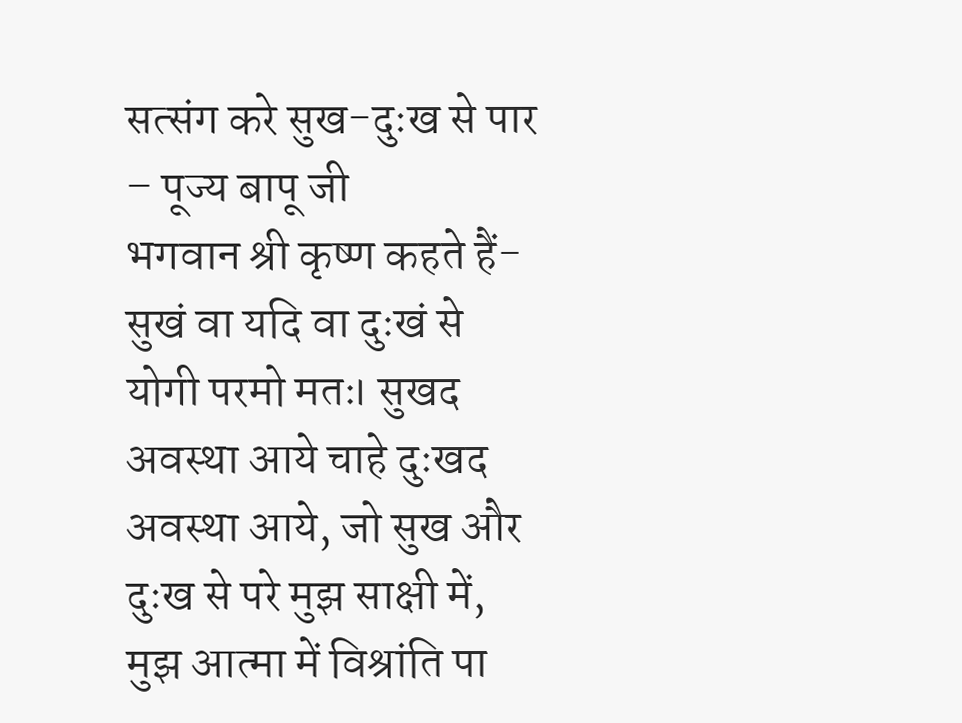सत्संग करे सुख-दुःख से पार – पूज्य बापू जी
भगवान श्री कृष्ण कहते हैं- सुखं वा यदि वा दुःखं से योगी परमो मतः। सुखद अवस्था आये चाहे दुःखद अवस्था आये, जो सुख और दुःख से परे मुझ साक्षी में, मुझ आत्मा में विश्रांति पा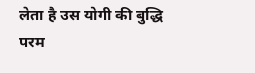लेता है उस योगी की बुद्धि परम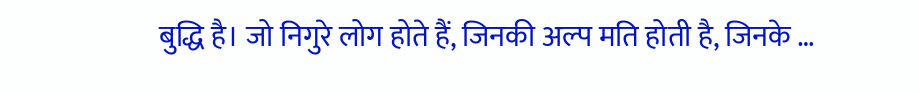बुद्धि है। जो निगुरे लोग होते हैं, जिनकी अल्प मति होती है, जिनके …